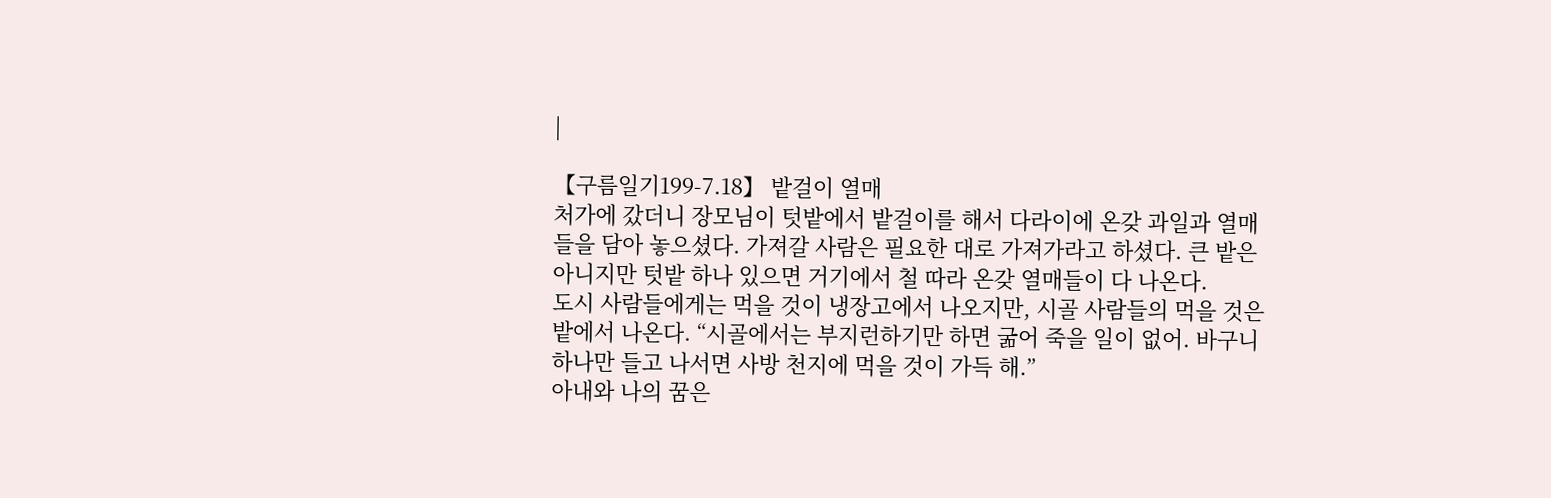|

【구름일기199-7.18】 밭걸이 열매
처가에 갔더니 장모님이 텃밭에서 밭걸이를 해서 다라이에 온갖 과일과 열매들을 담아 놓으셨다. 가져갈 사람은 필요한 대로 가져가라고 하셨다. 큰 밭은 아니지만 텃밭 하나 있으면 거기에서 철 따라 온갖 열매들이 다 나온다.
도시 사람들에게는 먹을 것이 냉장고에서 나오지만, 시골 사람들의 먹을 것은 밭에서 나온다. “시골에서는 부지런하기만 하면 굶어 죽을 일이 없어. 바구니 하나만 들고 나서면 사방 천지에 먹을 것이 가득 해.”
아내와 나의 꿈은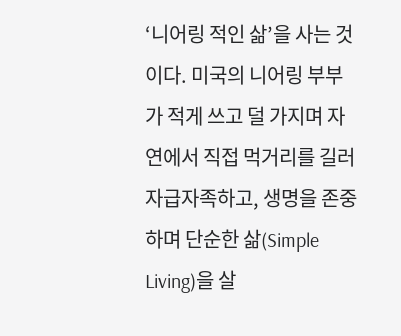‘니어링 적인 삶’을 사는 것이다. 미국의 니어링 부부가 적게 쓰고 덜 가지며 자연에서 직접 먹거리를 길러 자급자족하고, 생명을 존중하며 단순한 삶(Simple Living)을 살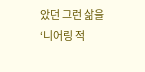았던 그런 삶을 ‘니어링 적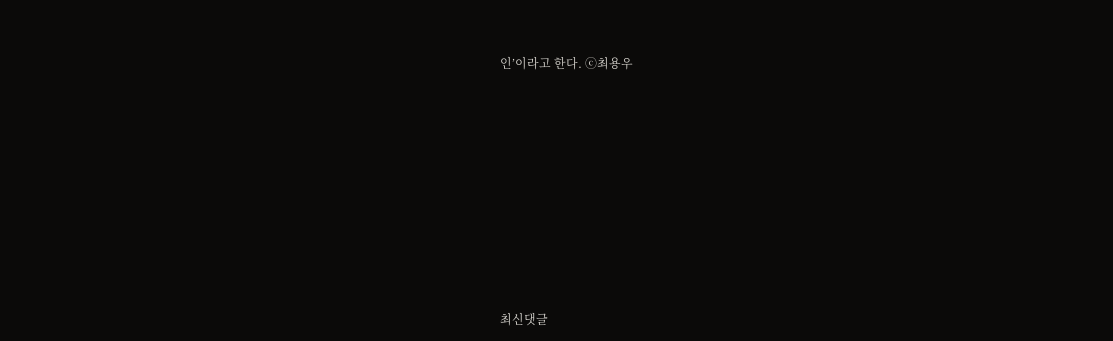인’이라고 한다. ⓒ최용우









최신댓글